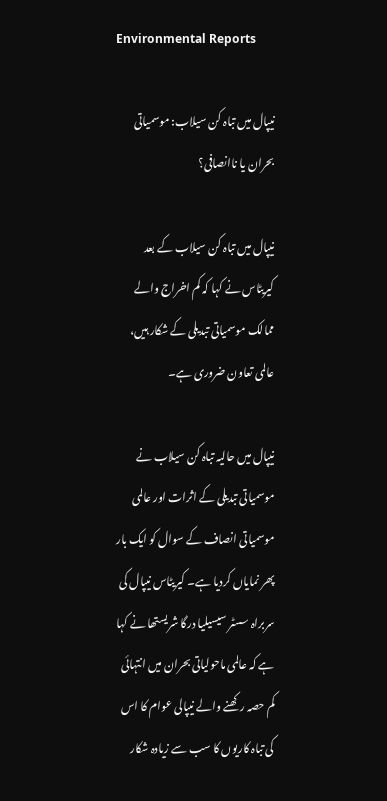Environmental Reports

نیپال میں تباہ کن سیلاب: موسمیاتی بحران یا ناانصافی؟

نیپال میں تباہ کن سیلاب کے بعد کیریٹاس نے کہا کہ کم اخراج والے ممالک موسمیاتی تبدیلی کے شکار ہیں، عالمی تعاون ضروری ہے۔

نیپال میں حالیہ تباہ کن سیلاب نے موسمیاتی تبدیلی کے اثرات اور عالمی موسمیاتی انصاف کے سوال کو ایک بار پھر نمایاں کردیا ہے۔ کیریٹاس نیپال کی سربراہ سسٹر سیسیلیا درگا شریستھا نے کہا ہے کہ عالمی ماحولیاتی بحران میں انتہائی کم حصہ رکھنے والے نیپالی عوام کا اس کی تباہ کاریوں کا سب سے زیادہ شکار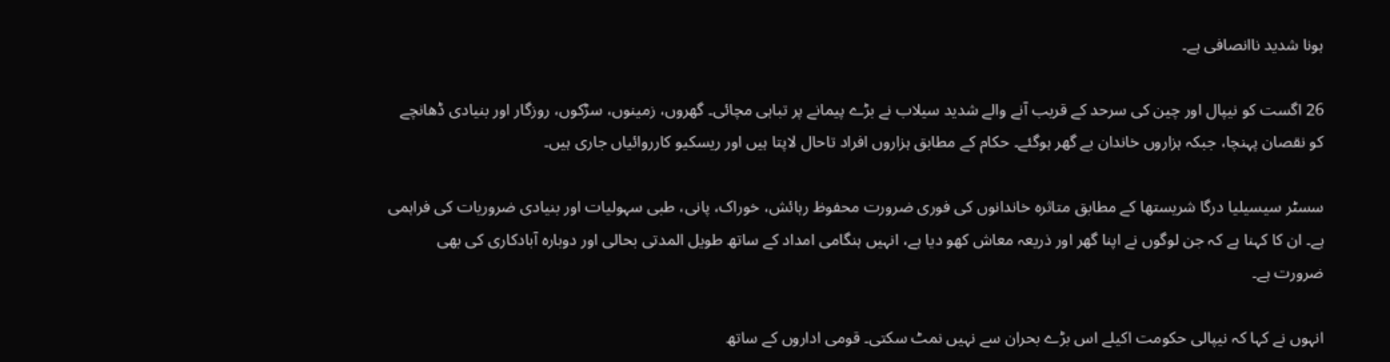ہونا شدید ناانصافی ہے۔

26 اگست کو نیپال اور چین کی سرحد کے قریب آنے والے شدید سیلاب نے بڑے پیمانے پر تباہی مچائی۔ گھروں، زمینوں، سڑکوں، روزگار اور بنیادی ڈھانچے کو نقصان پہنچا، جبکہ ہزاروں خاندان بے گھر ہوگئے۔ حکام کے مطابق ہزاروں افراد تاحال لاپتا ہیں اور ریسکیو کارروائیاں جاری ہیں۔

سسٹر سیسیلیا درگا شریستھا کے مطابق متاثرہ خاندانوں کی فوری ضرورت محفوظ رہائش، خوراک، پانی، طبی سہولیات اور بنیادی ضروریات کی فراہمی ہے۔ ان کا کہنا ہے کہ جن لوگوں نے اپنا گھر اور ذریعہ معاش کھو دیا ہے، انہیں ہنگامی امداد کے ساتھ طویل المدتی بحالی اور دوبارہ آبادکاری کی بھی ضرورت ہے۔

انہوں نے کہا کہ نیپالی حکومت اکیلے اس بڑے بحران سے نہیں نمٹ سکتی۔ قومی اداروں کے ساتھ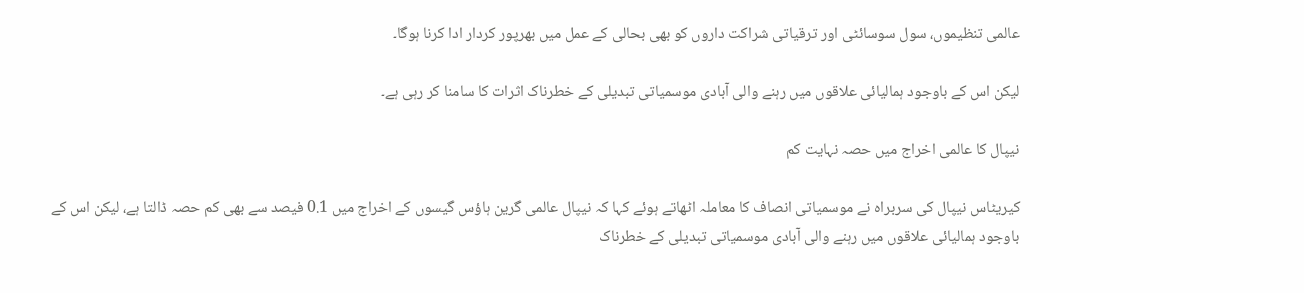عالمی تنظیموں، سول سوسائٹی اور ترقیاتی شراکت داروں کو بھی بحالی کے عمل میں بھرپور کردار ادا کرنا ہوگا۔

لیکن اس کے باوجود ہمالیائی علاقوں میں رہنے والی آبادی موسمیاتی تبدیلی کے خطرناک اثرات کا سامنا کر رہی ہے۔

نیپال کا عالمی اخراج میں حصہ نہایت کم

کیریٹاس نیپال کی سربراہ نے موسمیاتی انصاف کا معاملہ اٹھاتے ہوئے کہا کہ نیپال عالمی گرین ہاؤس گیسوں کے اخراج میں 0.1 فیصد سے بھی کم حصہ ڈالتا ہے، لیکن اس کے باوجود ہمالیائی علاقوں میں رہنے والی آبادی موسمیاتی تبدیلی کے خطرناک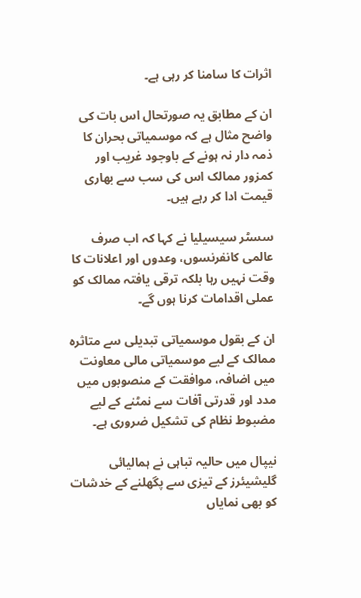اثرات کا سامنا کر رہی ہے۔

ان کے مطابق یہ صورتحال اس بات کی واضح مثال ہے کہ موسمیاتی بحران کا ذمہ دار نہ ہونے کے باوجود غریب اور کمزور ممالک اس کی سب سے بھاری قیمت ادا کر رہے ہیں۔

سسٹر سیسیلیا نے کہا کہ اب صرف عالمی کانفرنسوں، وعدوں اور اعلانات کا وقت نہیں رہا بلکہ ترقی یافتہ ممالک کو عملی اقدامات کرنا ہوں گے۔

ان کے بقول موسمیاتی تبدیلی سے متاثرہ ممالک کے لیے موسمیاتی مالی معاونت میں اضافہ، موافقت کے منصوبوں میں مدد اور قدرتی آفات سے نمٹنے کے لیے مضبوط نظام کی تشکیل ضروری ہے۔

نیپال میں حالیہ تباہی نے ہمالیائی گلیشیئرز کے تیزی سے پگھلنے کے خدشات کو بھی نمایاں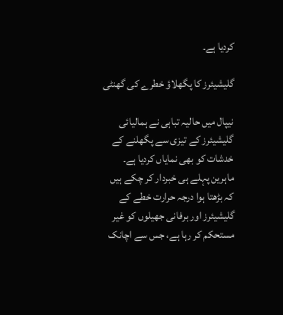کردیا ہے۔

گلیشیئرز کا پگھلاؤ خطرے کی گھنٹی

نیپال میں حالیہ تباہی نے ہمالیائی گلیشیئرز کے تیزی سے پگھلنے کے خدشات کو بھی نمایاں کردیا ہے۔ ماہرین پہلے ہی خبردار کر چکے ہیں کہ بڑھتا ہوا درجہ حرارت خطے کے گلیشیئرز اور برفانی جھیلوں کو غیر مستحکم کر رہا ہے، جس سے اچانک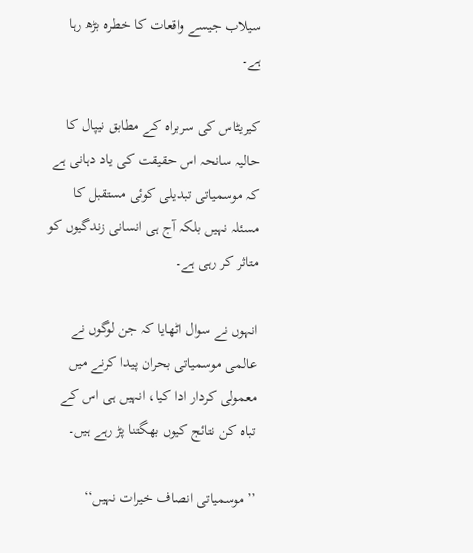سیلاب جیسے واقعات کا خطرہ بڑھ رہا ہے۔

کیریٹاس کی سربراہ کے مطابق نیپال کا حالیہ سانحہ اس حقیقت کی یاد دہانی ہے کہ موسمیاتی تبدیلی کوئی مستقبل کا مسئلہ نہیں بلکہ آج ہی انسانی زندگیوں کو متاثر کر رہی ہے۔

انہوں نے سوال اٹھایا کہ جن لوگوں نے عالمی موسمیاتی بحران پیدا کرنے میں معمولی کردار ادا کیا، انہیں ہی اس کے تباہ کن نتائج کیوں بھگتنا پڑ رہے ہیں۔

’’موسمیاتی انصاف خیرات نہیں‘‘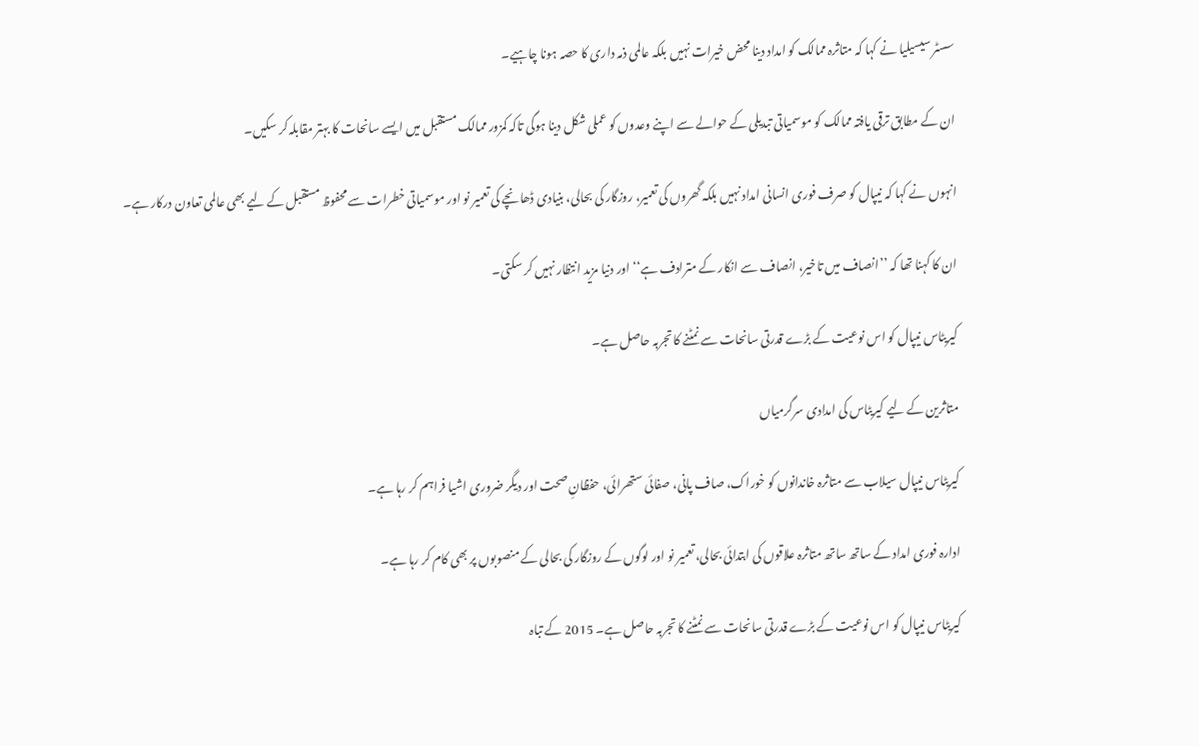سسٹر سیسیلیا نے کہا کہ متاثرہ ممالک کو امداد دینا محض خیرات نہیں بلکہ عالمی ذمہ داری کا حصہ ہونا چاہیے۔

ان کے مطابق ترقی یافتہ ممالک کو موسمیاتی تبدیلی کے حوالے سے اپنے وعدوں کو عملی شکل دینا ہوگی تاکہ کمزور ممالک مستقبل میں ایسے سانحات کا بہتر مقابلہ کر سکیں۔

انہوں نے کہا کہ نیپال کو صرف فوری انسانی امداد نہیں بلکہ گھروں کی تعمیر، روزگار کی بحالی، بنیادی ڈھانچے کی تعمیر نو اور موسمیاتی خطرات سے محفوظ مستقبل کے لیے بھی عالمی تعاون درکار ہے۔

ان کا کہنا تھا کہ ’’انصاف میں تاخیر، انصاف سے انکار کے مترادف ہے‘‘ اور دنیا مزید انتظار نہیں کر سکتی۔

کیریٹاس نیپال کو اس نوعیت کے بڑے قدرتی سانحات سے نمٹنے کا تجربہ حاصل ہے۔

متاثرین کے لیے کیریٹاس کی امدادی سرگرمیاں

کیریٹاس نیپال سیلاب سے متاثرہ خاندانوں کو خوراک، صاف پانی، صفائی ستھرائی، حفظانِ صحت اور دیگر ضروری اشیا فراہم کر رہا ہے۔

ادارہ فوری امداد کے ساتھ ساتھ متاثرہ علاقوں کی ابتدائی بحالی، تعمیر نو اور لوگوں کے روزگار کی بحالی کے منصوبوں پر بھی کام کر رہا ہے۔

کیریٹاس نیپال کو اس نوعیت کے بڑے قدرتی سانحات سے نمٹنے کا تجربہ حاصل ہے۔ 2015 کے تباہ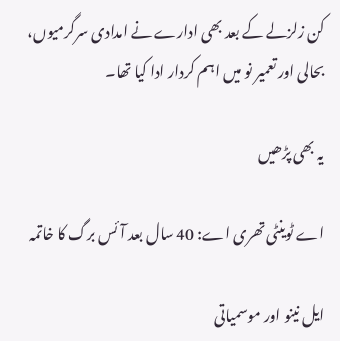کن زلزلے کے بعد بھی ادارے نے امدادی سرگرمیوں، بحالی اور تعمیر نو میں اہم کردار ادا کیا تھا۔

یہ بھی پڑھیں

اے ٹوینٹی تھری اے: 40 سال بعد آئس برگ کا خاتمہ

ایل نینو اور موسمیاتی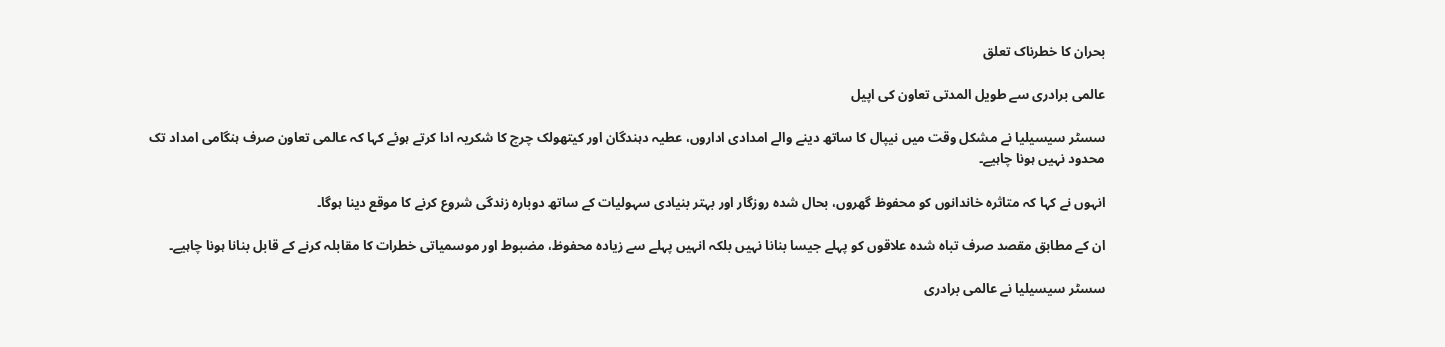بحران کا خطرناک تعلق

عالمی برادری سے طویل المدتی تعاون کی اپیل

سسٹر سیسیلیا نے مشکل وقت میں نیپال کا ساتھ دینے والے امدادی اداروں، عطیہ دہندگان اور کیتھولک چرچ کا شکریہ ادا کرتے ہوئے کہا کہ عالمی تعاون صرف ہنگامی امداد تک محدود نہیں ہونا چاہیے۔

انہوں نے کہا کہ متاثرہ خاندانوں کو محفوظ گھروں، بحال شدہ روزگار اور بہتر بنیادی سہولیات کے ساتھ دوبارہ زندگی شروع کرنے کا موقع دینا ہوگا۔

ان کے مطابق مقصد صرف تباہ شدہ علاقوں کو پہلے جیسا بنانا نہیں بلکہ انہیں پہلے سے زیادہ محفوظ، مضبوط اور موسمیاتی خطرات کا مقابلہ کرنے کے قابل بنانا ہونا چاہیے۔

سسٹر سیسیلیا نے عالمی برادری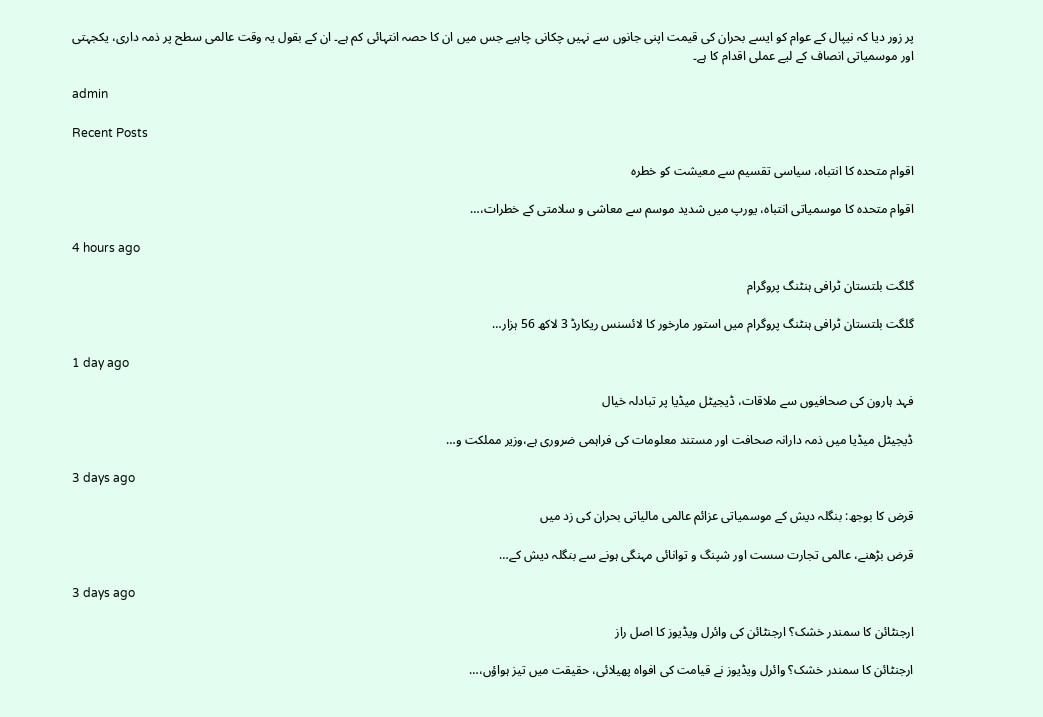پر زور دیا کہ نیپال کے عوام کو ایسے بحران کی قیمت اپنی جانوں سے نہیں چکانی چاہیے جس میں ان کا حصہ انتہائی کم ہے۔ ان کے بقول یہ وقت عالمی سطح پر ذمہ داری، یکجہتی اور موسمیاتی انصاف کے لیے عملی اقدام کا ہے۔

admin

Recent Posts

اقوام متحدہ کا انتباہ، سیاسی تقسیم سے معیشت کو خطرہ

اقوام متحدہ کا موسمیاتی انتباہ، یورپ میں شدید موسم سے معاشی و سلامتی کے خطرات،…

4 hours ago

گلگت بلتستان ٹرافی ہنٹنگ پروگرام

گلگت بلتستان ٹرافی ہنٹنگ پروگرام میں استور مارخور کا لائسنس ریکارڈ 3 لاکھ 56 ہزار…

1 day ago

فہد ہارون کی صحافیوں سے ملاقات، ڈیجیٹل میڈیا پر تبادلہ خیال

ڈیجیٹل میڈیا میں ذمہ دارانہ صحافت اور مستند معلومات کی فراہمی ضروری ہے،وزیر مملکت و…

3 days ago

قرض کا بوجھ: بنگلہ دیش کے موسمیاتی عزائم عالمی مالیاتی بحران کی زد میں

قرض بڑھنے، عالمی تجارت سست اور شپنگ و توانائی مہنگی ہونے سے بنگلہ دیش کے…

3 days ago

ارجنٹائن کا سمندر خشک؟ ارجنٹائن کی وائرل ویڈیوز کا اصل راز

ارجنٹائن کا سمندر خشک؟ وائرل ویڈیوز نے قیامت کی افواہ پھیلائی، حقیقت میں تیز ہواؤں،…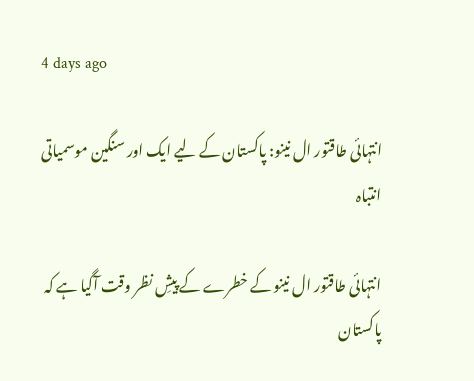4 days ago

انتہائی طاقتور ال نینو: پاکستان کے لیے ایک اور سنگین موسمیاتی انتباہ

انتہائی طاقتور ال نینو کے خطرے کے پیشِ نظر وقت آگیا ہے کہ پاکستان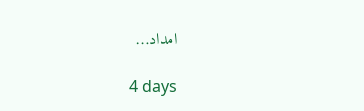امداد…

4 days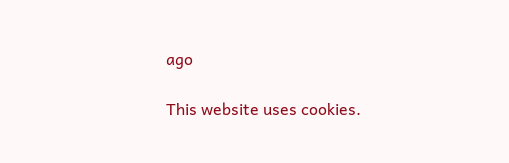ago

This website uses cookies.